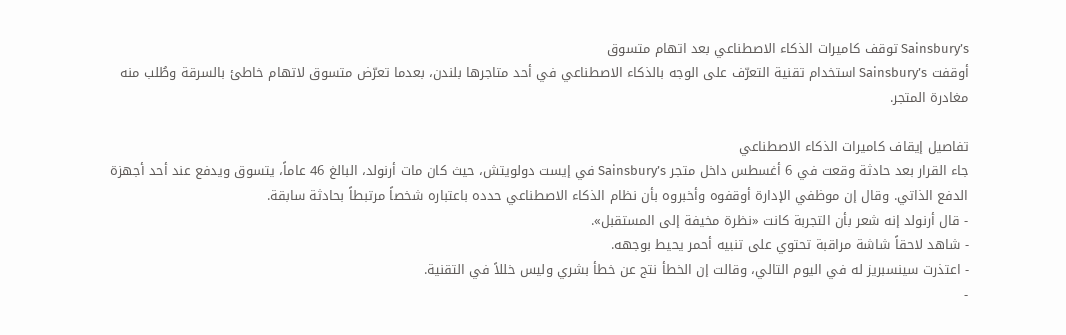Sainsbury’s توقف كاميرات الذكاء الاصطناعي بعد اتهام متسوق
أوقفت Sainsbury’s استخدام تقنية التعرّف على الوجه بالذكاء الاصطناعي في أحد متاجرها بلندن، بعدما تعرّض متسوق لاتهام خاطئ بالسرقة وطُلب منه مغادرة المتجر.

تفاصيل إيقاف كاميرات الذكاء الاصطناعي
جاء القرار بعد حادثة وقعت في 6 أغسطس داخل متجر Sainsbury’s في إيست دولويتش، حيث كان مات أرنولد، البالغ 46 عاماً، يتسوق ويدفع عند أحد أجهزة الدفع الذاتي. وقال إن موظفي الإدارة أوقفوه وأخبروه بأن نظام الذكاء الاصطناعي حدده باعتباره شخصاً مرتبطاً بحادثة سابقة.
- قال أرنولد إنه شعر بأن التجربة كانت «نظرة مخيفة إلى المستقبل».
- شاهد لاحقاً شاشة مراقبة تحتوي على تنبيه أحمر يحيط بوجهه.
- اعتذرت سينسبريز له في اليوم التالي، وقالت إن الخطأ نتج عن خطأ بشري وليس خللاً في التقنية.
-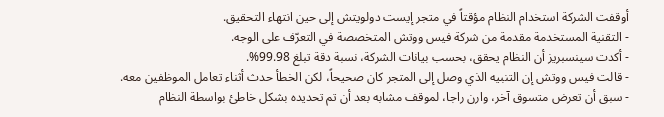أوقفت الشركة استخدام النظام مؤقتاً في متجر إيست دولويتش إلى حين انتهاء التحقيق.
- التقنية المستخدمة مقدمة من شركة فيس ووتش المتخصصة في التعرّف على الوجه.
- أكدت سينسبريز أن النظام يحقق، بحسب بيانات الشركة، نسبة دقة تبلغ 99.98%.
- قالت فيس ووتش إن التنبيه الذي وصل إلى المتجر كان صحيحاً، لكن الخطأ حدث أثناء تعامل الموظفين معه.
- سبق أن تعرض متسوق آخر، وارن راجا، لموقف مشابه بعد أن تم تحديده بشكل خاطئ بواسطة النظام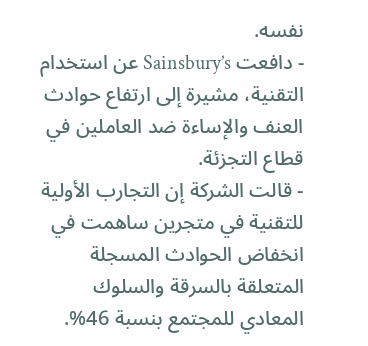نفسه.
- دافعت Sainsbury’s عن استخدام التقنية، مشيرة إلى ارتفاع حوادث العنف والإساءة ضد العاملين في قطاع التجزئة.
- قالت الشركة إن التجارب الأولية للتقنية في متجرين ساهمت في انخفاض الحوادث المسجلة المتعلقة بالسرقة والسلوك المعادي للمجتمع بنسبة 46%.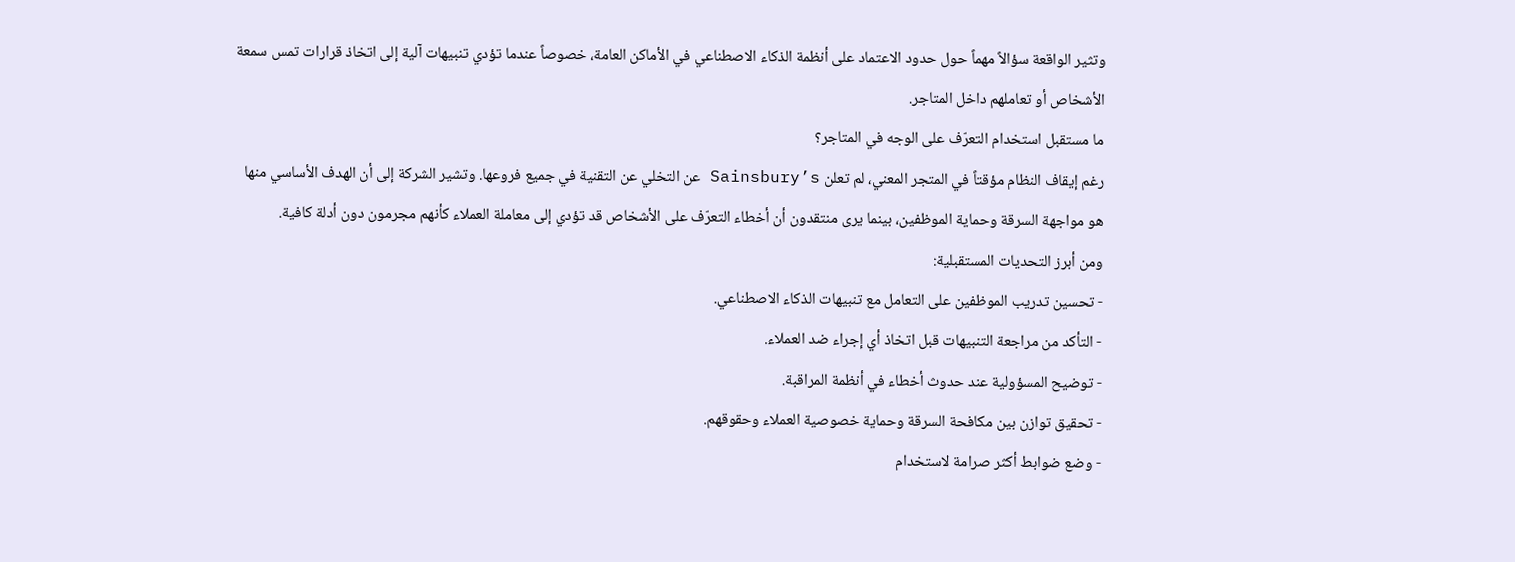وتثير الواقعة سؤالاً مهماً حول حدود الاعتماد على أنظمة الذكاء الاصطناعي في الأماكن العامة، خصوصاً عندما تؤدي تنبيهات آلية إلى اتخاذ قرارات تمس سمعة الأشخاص أو تعاملهم داخل المتاجر.
ما مستقبل استخدام التعرّف على الوجه في المتاجر؟
رغم إيقاف النظام مؤقتاً في المتجر المعني، لم تعلن Sainsbury’s عن التخلي عن التقنية في جميع فروعها. وتشير الشركة إلى أن الهدف الأساسي منها هو مواجهة السرقة وحماية الموظفين، بينما يرى منتقدون أن أخطاء التعرّف على الأشخاص قد تؤدي إلى معاملة العملاء كأنهم مجرمون دون أدلة كافية.
ومن أبرز التحديات المستقبلية:
- تحسين تدريب الموظفين على التعامل مع تنبيهات الذكاء الاصطناعي.
- التأكد من مراجعة التنبيهات قبل اتخاذ أي إجراء ضد العملاء.
- توضيح المسؤولية عند حدوث أخطاء في أنظمة المراقبة.
- تحقيق توازن بين مكافحة السرقة وحماية خصوصية العملاء وحقوقهم.
- وضع ضوابط أكثر صرامة لاستخدام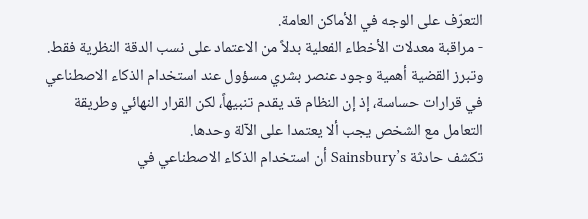التعرّف على الوجه في الأماكن العامة.
- مراقبة معدلات الأخطاء الفعلية بدلاً من الاعتماد على نسب الدقة النظرية فقط.
وتبرز القضية أهمية وجود عنصر بشري مسؤول عند استخدام الذكاء الاصطناعي في قرارات حساسة، إذ إن النظام قد يقدم تنبيهاً، لكن القرار النهائي وطريقة التعامل مع الشخص يجب ألا يعتمدا على الآلة وحدها.
تكشف حادثة Sainsbury’s أن استخدام الذكاء الاصطناعي في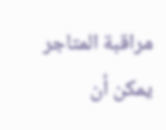مراقبة المتاجر يمكن أن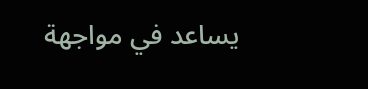يساعد في مواجهة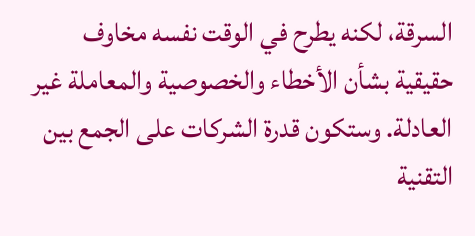السرقة، لكنه يطرح في الوقت نفسه مخاوف حقيقية بشأن الأخطاء والخصوصية والمعاملة غير العادلة. وستكون قدرة الشركات على الجمع بين التقنية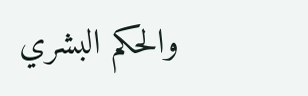والحكم البشري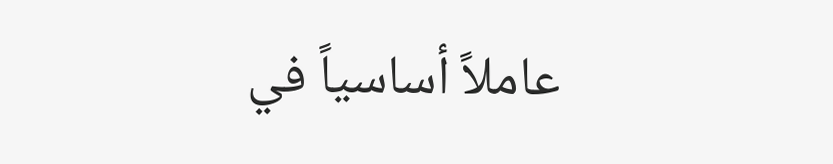عاملاً أساسياً في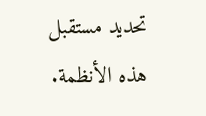تحديد مستقبل هذه الأنظمة.